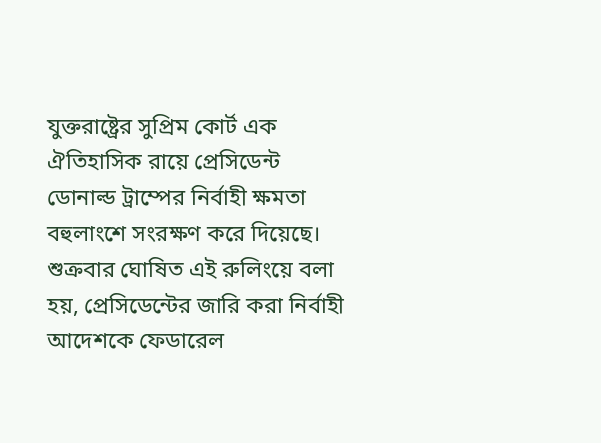যুক্তরাষ্ট্রের সুপ্রিম কোর্ট এক ঐতিহাসিক রায়ে প্রেসিডেন্ট ডোনাল্ড ট্রাম্পের নির্বাহী ক্ষমতা বহুলাংশে সংরক্ষণ করে দিয়েছে। শুক্রবার ঘোষিত এই রুলিংয়ে বলা হয়, প্রেসিডেন্টের জারি করা নির্বাহী আদেশকে ফেডারেল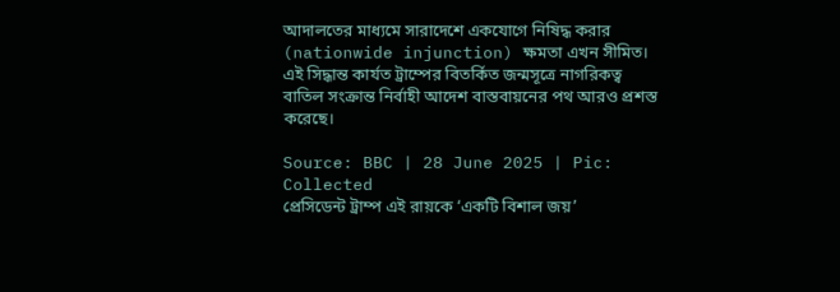আদালতের মাধ্যমে সারাদেশে একযোগে নিষিদ্ধ করার (nationwide injunction) ক্ষমতা এখন সীমিত। এই সিদ্ধান্ত কার্যত ট্রাম্পের বিতর্কিত জন্মসূত্রে নাগরিকত্ব বাতিল সংক্রান্ত নির্বাহী আদেশ বাস্তবায়নের পথ আরও প্রশস্ত করেছে।

Source: BBC | 28 June 2025 | Pic: Collected
প্রেসিডেন্ট ট্রাম্প এই রায়কে ‘একটি বিশাল জয়’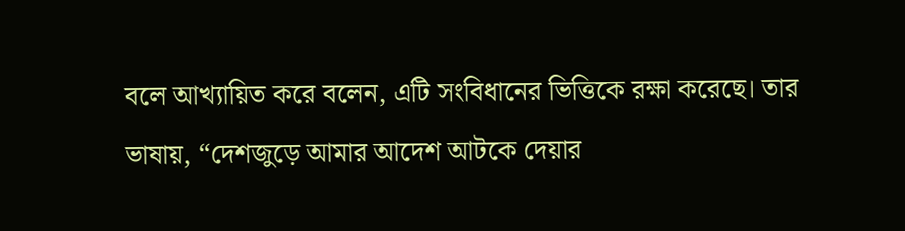বলে আখ্যায়িত করে বলেন, এটি সংবিধানের ভিত্তিকে রক্ষা করেছে। তার ভাষায়, “দেশজুড়ে আমার আদেশ আটকে দেয়ার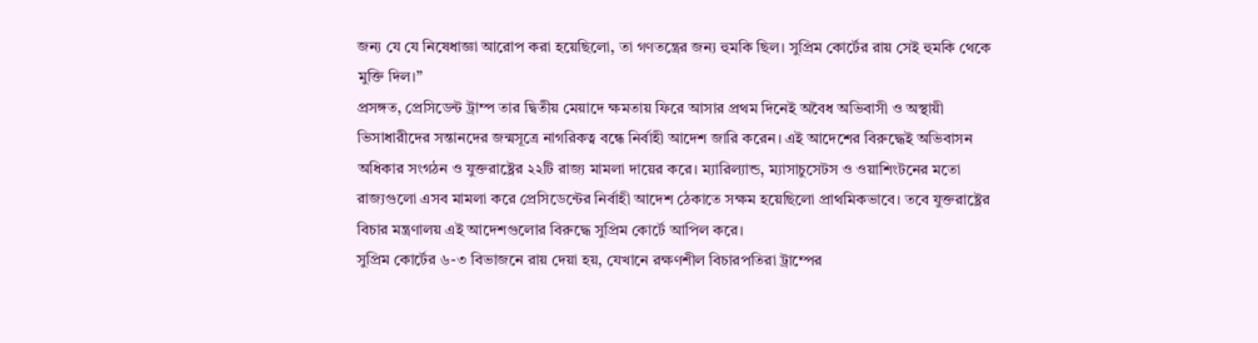জন্য যে যে নিষেধাজ্ঞা আরোপ করা হয়েছিলো, তা গণতন্ত্রের জন্য হুমকি ছিল। সুপ্রিম কোর্টের রায় সেই হুমকি থেকে মুক্তি দিল।”
প্রসঙ্গত, প্রেসিডেন্ট ট্রাম্প তার দ্বিতীয় মেয়াদে ক্ষমতায় ফিরে আসার প্রথম দিনেই অবৈধ অভিবাসী ও অস্থায়ী ভিসাধারীদের সন্তানদের জন্মসূত্রে নাগরিকত্ব বন্ধে নির্বাহী আদেশ জারি করেন। এই আদেশের বিরুদ্ধেই অভিবাসন অধিকার সংগঠন ও যুক্তরাষ্ট্রের ২২টি রাজ্য মামলা দায়ের করে। ম্যারিল্যান্ড, ম্যাসাচুসেটস ও ওয়াশিংটনের মতো রাজ্যগুলো এসব মামলা করে প্রেসিডেন্টের নির্বাহী আদেশ ঠেকাতে সক্ষম হয়েছিলো প্রাথমিকভাবে। তবে যুক্তরাষ্ট্রের বিচার মন্ত্রণালয় এই আদেশগুলোর বিরুদ্ধে সুপ্রিম কোর্টে আপিল করে।
সুপ্রিম কোর্টের ৬-৩ বিভাজনে রায় দেয়া হয়, যেখানে রক্ষণশীল বিচারপতিরা ট্রাম্পের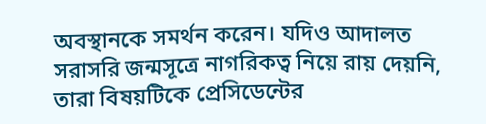অবস্থানকে সমর্থন করেন। যদিও আদালত সরাসরি জন্মসূত্রে নাগরিকত্ব নিয়ে রায় দেয়নি, তারা বিষয়টিকে প্রেসিডেন্টের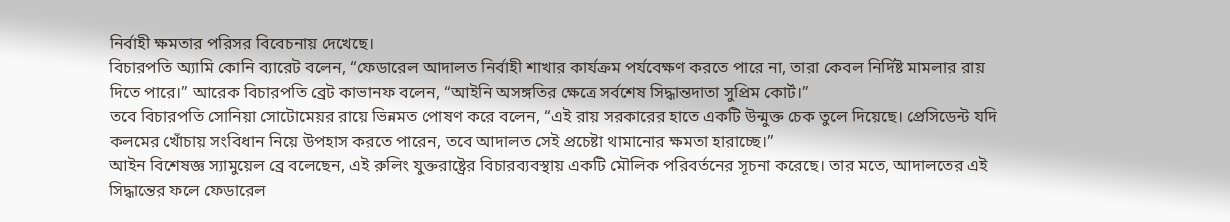নির্বাহী ক্ষমতার পরিসর বিবেচনায় দেখেছে।
বিচারপতি অ্যামি কোনি ব্যারেট বলেন, “ফেডারেল আদালত নির্বাহী শাখার কার্যক্রম পর্যবেক্ষণ করতে পারে না, তারা কেবল নির্দিষ্ট মামলার রায় দিতে পারে।” আরেক বিচারপতি ব্রেট কাভানফ বলেন, “আইনি অসঙ্গতির ক্ষেত্রে সর্বশেষ সিদ্ধান্তদাতা সুপ্রিম কোর্ট।”
তবে বিচারপতি সোনিয়া সোটোমেয়র রায়ে ভিন্নমত পোষণ করে বলেন, “এই রায় সরকারের হাতে একটি উন্মুক্ত চেক তুলে দিয়েছে। প্রেসিডেন্ট যদি কলমের খোঁচায় সংবিধান নিয়ে উপহাস করতে পারেন, তবে আদালত সেই প্রচেষ্টা থামানোর ক্ষমতা হারাচ্ছে।”
আইন বিশেষজ্ঞ স্যামুয়েল ব্রে বলেছেন, এই রুলিং যুক্তরাষ্ট্রের বিচারব্যবস্থায় একটি মৌলিক পরিবর্তনের সূচনা করেছে। তার মতে, আদালতের এই সিদ্ধান্তের ফলে ফেডারেল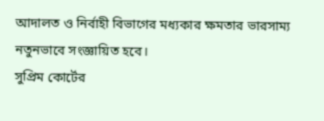আদালত ও নির্বাহী বিভাগের মধ্যকার ক্ষমতার ভারসাম্য নতুনভাবে সংজ্ঞায়িত হবে।
সুপ্রিম কোর্টের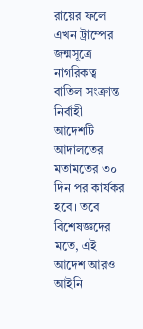রায়ের ফলে এখন ট্রাম্পের জন্মসূত্রে নাগরিকত্ব বাতিল সংক্রান্ত নির্বাহী আদেশটি আদালতের মতামতের ৩০ দিন পর কার্যকর হবে। তবে বিশেষজ্ঞদের মতে, এই আদেশ আরও আইনি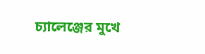চ্যালেঞ্জের মুখে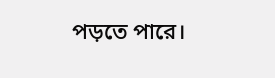পড়তে পারে।